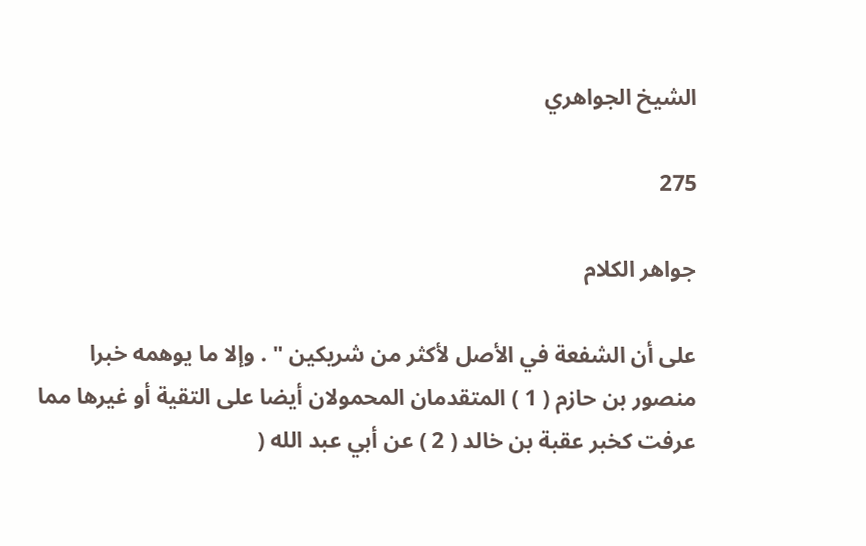الشيخ الجواهري

275

جواهر الكلام

على أن الشفعة في الأصل لأكثر من شريكين " . وإلا ما يوهمه خبرا منصور بن حازم ( 1 ) المتقدمان المحمولان أيضا على التقية أو غيرها مما عرفت كخبر عقبة بن خالد ( 2 ) عن أبي عبد الله (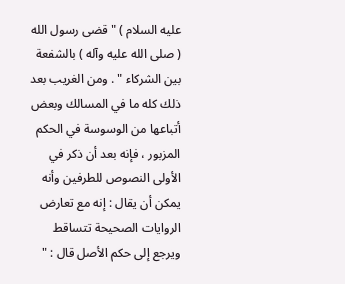عليه السلام ) " قضى رسول الله ( صلى الله عليه وآله ) بالشفعة بين الشركاء " . ومن الغريب بعد ذلك كله ما في المسالك وبعض أتباعها من الوسوسة في الحكم المزبور ، فإنه بعد أن ذكر في الأولى النصوص للطرفين وأنه يمكن أن يقال : إنه مع تعارض الروايات الصحيحة تتساقط ويرجع إلى حكم الأصل قال : "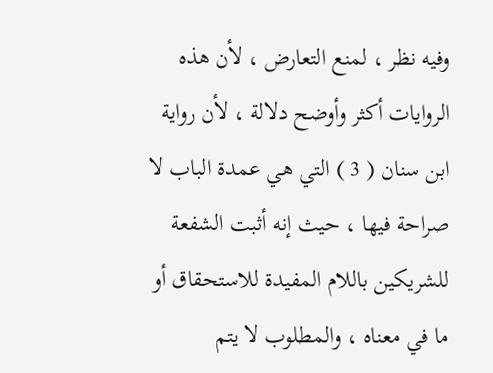وفيه نظر ، لمنع التعارض ، لأن هذه الروايات أكثر وأوضح دلالة ، لأن رواية ابن سنان ( 3 ) التي هي عمدة الباب لا صراحة فيها ، حيث إنه أثبت الشفعة للشريكين باللام المفيدة للاستحقاق أو ما في معناه ، والمطلوب لا يتم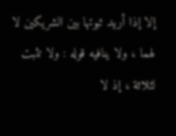إلا إذا أريد ثبوتها بين الشريكين لا لهما ، ولا ينافيه قوله : ولا تثبت لثلاثة ، إذ لا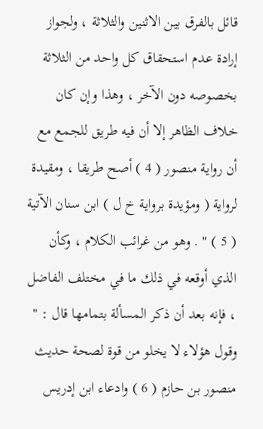قائل بالفرق بين الاثنين والثلاثة ، ولجواز إرادة عدم استحقاق كل واحد من الثلاثة بخصوصه دون الآخر ، وهذا وإن كان خلاف الظاهر إلا أن فيه طريق للجمع مع أن رواية منصور ( 4 ) أصح طريقا ، ومقيدة لرواية ( ومؤيدة برواية خ ل ) ابن سنان الآتية ( 5 ) " . وهو من غرائب الكلام ، وكأن الذي أوقعه في ذلك ما في مختلف الفاضل ، فإنه بعد أن ذكر المسألة بتمامها قال : " وقول هؤلاء لا يخلو من قوة لصحة حديث منصور بن حازم ( 6 ) وادعاء ابن إدريس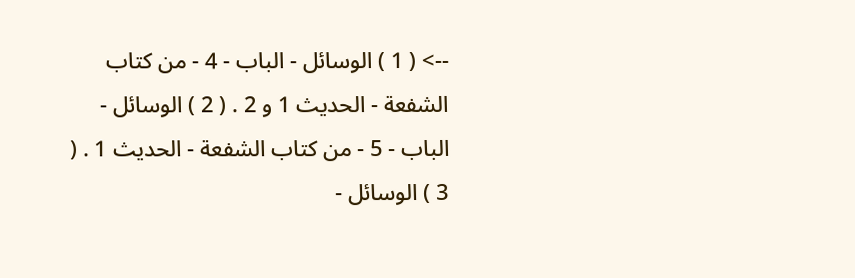--> ( 1 ) الوسائل - الباب - 4 - من كتاب الشفعة - الحديث 1 و 2 . ( 2 ) الوسائل - الباب - 5 - من كتاب الشفعة - الحديث 1 . ( 3 ) الوسائل -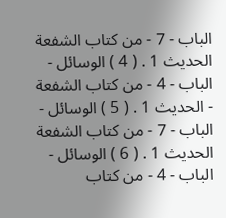الباب - 7 - من كتاب الشفعة الحديث 1 . ( 4 ) الوسائل - الباب - 4 - من كتاب الشفعة - الحديث 1 . ( 5 ) الوسائل - الباب - 7 - من كتاب الشفعة الحديث 1 . ( 6 ) الوسائل - الباب - 4 - من كتاب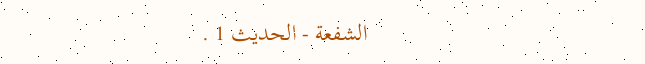الشفعة - الحديث 1 .